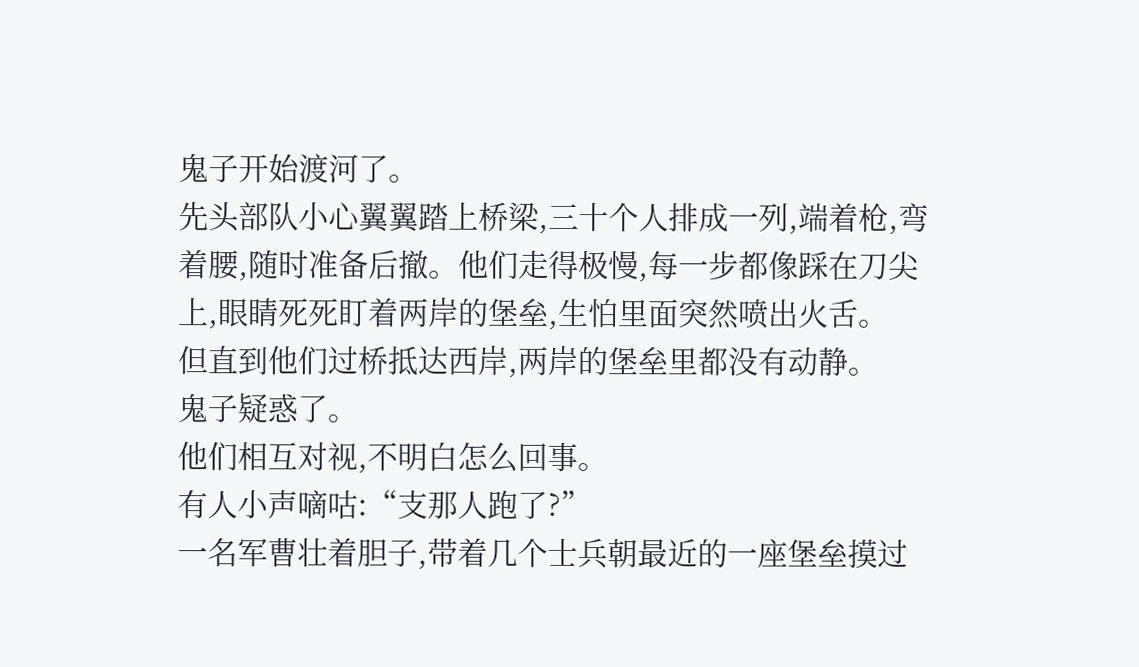鬼子开始渡河了。
先头部队小心翼翼踏上桥梁,三十个人排成一列,端着枪,弯着腰,随时准备后撤。他们走得极慢,每一步都像踩在刀尖上,眼睛死死盯着两岸的堡垒,生怕里面突然喷出火舌。
但直到他们过桥抵达西岸,两岸的堡垒里都没有动静。
鬼子疑惑了。
他们相互对视,不明白怎么回事。
有人小声嘀咕:“支那人跑了?”
一名军曹壮着胆子,带着几个士兵朝最近的一座堡垒摸过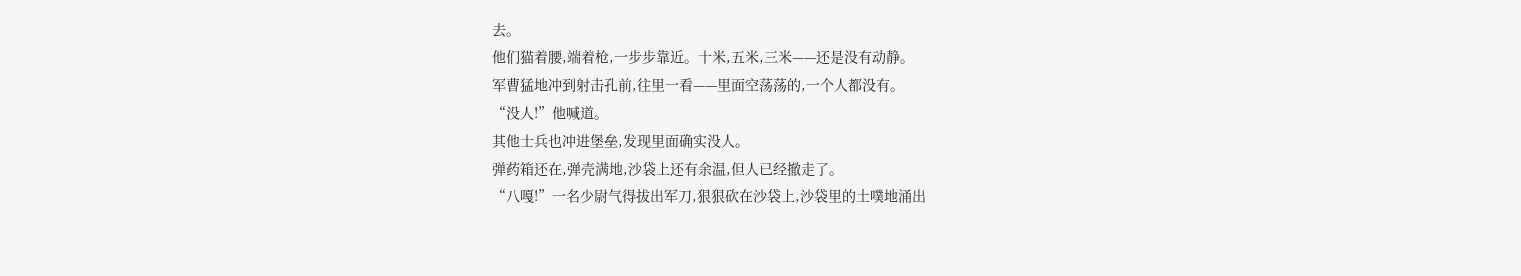去。
他们猫着腰,端着枪,一步步靠近。十米,五米,三米——还是没有动静。
军曹猛地冲到射击孔前,往里一看——里面空荡荡的,一个人都没有。
“没人!”他喊道。
其他士兵也冲进堡垒,发现里面确实没人。
弹药箱还在,弹壳满地,沙袋上还有余温,但人已经撤走了。
“八嘎!”一名少尉气得拔出军刀,狠狠砍在沙袋上,沙袋里的土噗地涌出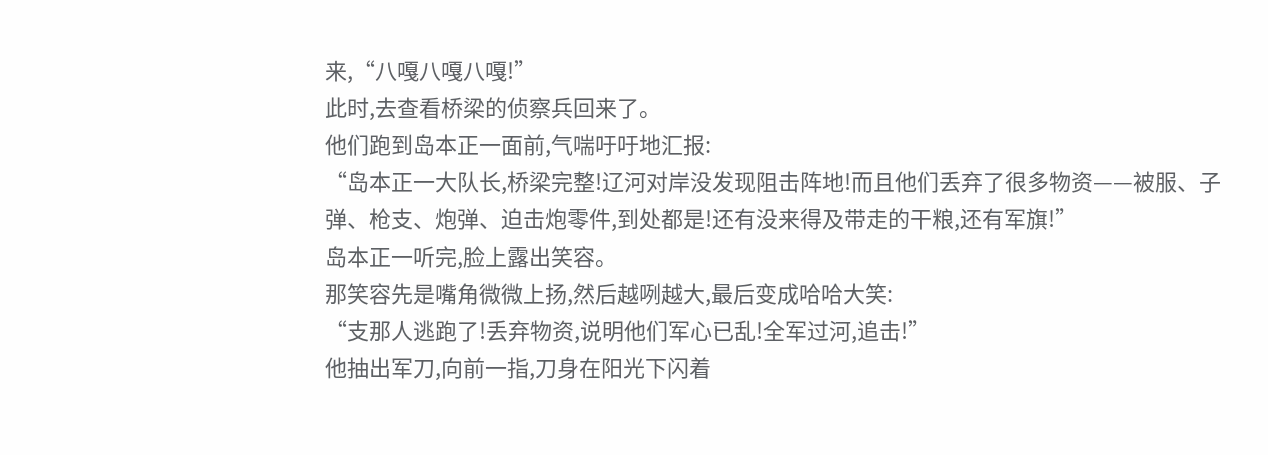来,“八嘎八嘎八嘎!”
此时,去查看桥梁的侦察兵回来了。
他们跑到岛本正一面前,气喘吁吁地汇报:
“岛本正一大队长,桥梁完整!辽河对岸没发现阻击阵地!而且他们丢弃了很多物资——被服、子弹、枪支、炮弹、迫击炮零件,到处都是!还有没来得及带走的干粮,还有军旗!”
岛本正一听完,脸上露出笑容。
那笑容先是嘴角微微上扬,然后越咧越大,最后变成哈哈大笑:
“支那人逃跑了!丢弃物资,说明他们军心已乱!全军过河,追击!”
他抽出军刀,向前一指,刀身在阳光下闪着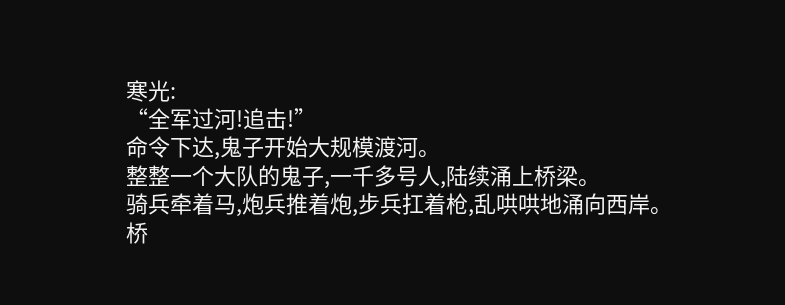寒光:
“全军过河!追击!”
命令下达,鬼子开始大规模渡河。
整整一个大队的鬼子,一千多号人,陆续涌上桥梁。
骑兵牵着马,炮兵推着炮,步兵扛着枪,乱哄哄地涌向西岸。
桥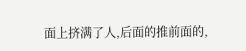面上挤满了人,后面的推前面的,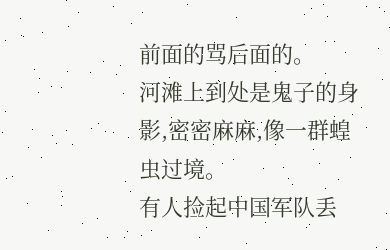前面的骂后面的。
河滩上到处是鬼子的身影,密密麻麻,像一群蝗虫过境。
有人捡起中国军队丢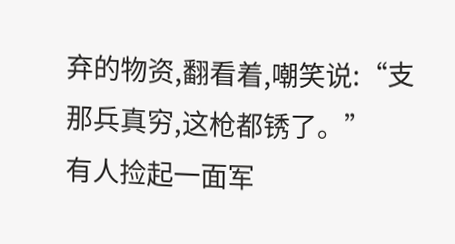弃的物资,翻看着,嘲笑说:“支那兵真穷,这枪都锈了。”
有人捡起一面军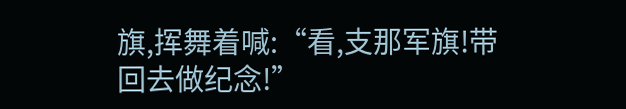旗,挥舞着喊:“看,支那军旗!带回去做纪念!”